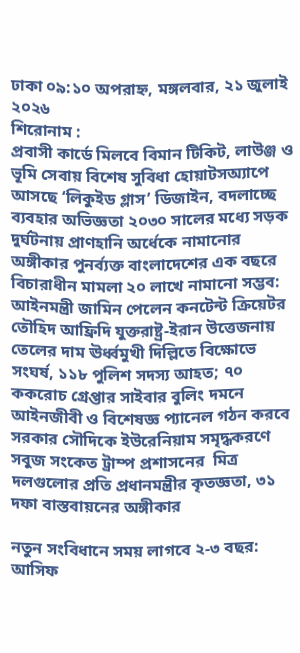ঢাকা ০৯:১০ অপরাহ্ন, মঙ্গলবার, ২১ জুলাই ২০২৬
শিরোনাম :
প্রবাসী কার্ডে মিলবে বিমান টিকিট, লাউঞ্জ ও ভূমি সেবায় বিশেষ সুবিধা হোয়াটসঅ্যাপে আসছে ‘লিকুইড গ্লাস’ ডিজাইন, বদলাচ্ছে ব্যবহার অভিজ্ঞতা ২০৩০ সালের মধ্যে সড়ক দুর্ঘটনায় প্রাণহানি অর্ধেকে নামানোর অঙ্গীকার পুনর্ব্যক্ত বাংলাদেশের এক বছরে বিচারাধীন মামলা ২০ লাখে নামানো সম্ভব: আইনমন্ত্রী জামিন পেলেন কনটেন্ট ক্রিয়েটর তৌহিদ আফ্রিদি যুক্তরাষ্ট্র-ইরান উত্তেজনায় তেলের দাম ঊর্ধ্বমুখী দিল্লিতে বিক্ষোভে সংঘর্ষ, ১১৮ পুলিশ সদস্য আহত; ৭০ ককরোচ গ্রেপ্তার সাইবার বুলিং দমনে আইনজীবী ও বিশেষজ্ঞ প্যানেল গঠন করবে সরকার সৌদিকে ইউরেনিয়াম সমৃদ্ধকরণে সবুজ সংকেত ট্রাম্প প্রশাসনের  মিত্র দলগুলোর প্রতি প্রধানমন্ত্রীর কৃতজ্ঞতা, ৩১ দফা বাস্তবায়নের অঙ্গীকার

নতুন সংবিধানে সময় লাগবে ২-৩ বছর: আসিফ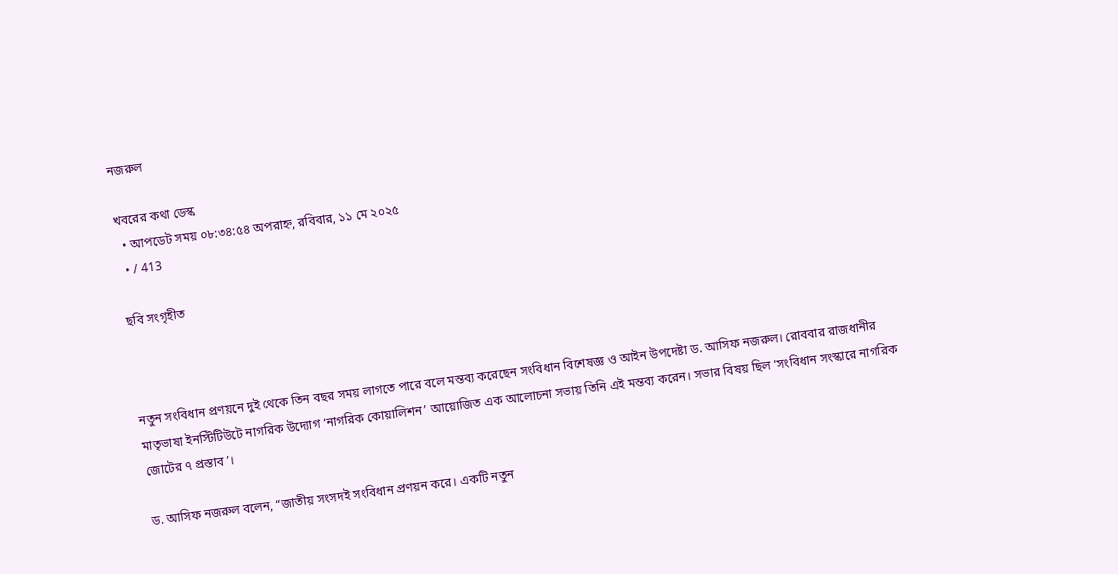নজরুল

খবরের কথা ডেস্ক
  • আপডেট সময় ০৮:৩৪:৫৪ অপরাহ্ন, রবিবার, ১১ মে ২০২৫
  • / 413

ছবি সংগৃহীত



নতুন সংবিধান প্রণয়নে দুই থেকে তিন বছর সময় লাগতে পারে বলে মন্তব্য করেছেন সংবিধান বিশেষজ্ঞ ও আইন উপদেষ্টা ড. আসিফ নজরুল। রোববার রাজধানীর মাতৃভাষা ইনস্টিটিউটে নাগরিক উদ্যোগ ‘নাগরিক কোয়ালিশন’ আয়োজিত এক আলোচনা সভায় তিনি এই মন্তব্য করেন। সভার বিষয় ছিল ‘সংবিধান সংস্কারে নাগরিক জোটের ৭ প্রস্তাব’।

ড. আসিফ নজরুল বলেন, “জাতীয় সংসদই সংবিধান প্রণয়ন করে। একটি নতুন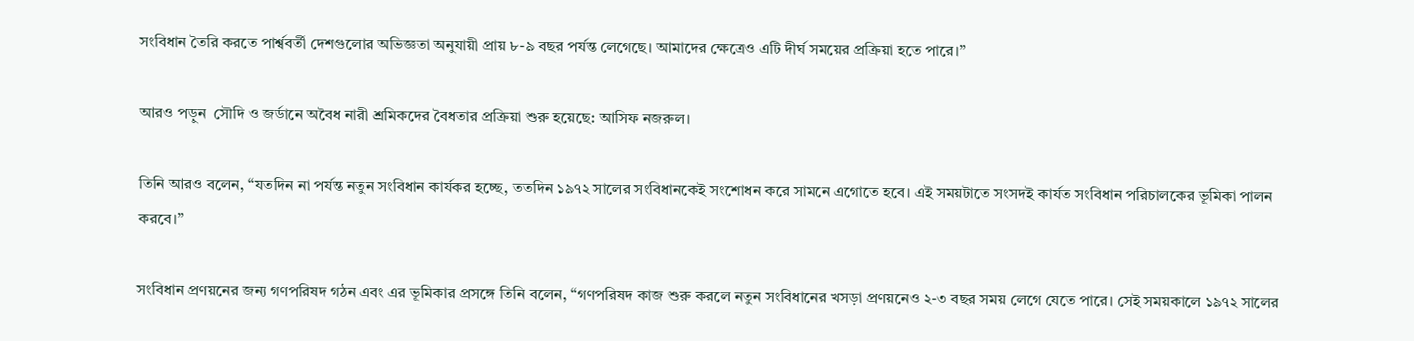সংবিধান তৈরি করতে পার্শ্ববর্তী দেশগুলোর অভিজ্ঞতা অনুযায়ী প্রায় ৮-৯ বছর পর্যন্ত লেগেছে। আমাদের ক্ষেত্রেও এটি দীর্ঘ সময়ের প্রক্রিয়া হতে পারে।”

আরও পড়ুন  সৌদি ও জর্ডানে অবৈধ নারী শ্রমিকদের বৈধতার প্রক্রিয়া শুরু হয়েছে: আসিফ নজরুল।

তিনি আরও বলেন, “যতদিন না পর্যন্ত নতুন সংবিধান কার্যকর হচ্ছে, ততদিন ১৯৭২ সালের সংবিধানকেই সংশোধন করে সামনে এগোতে হবে। এই সময়টাতে সংসদই কার্যত সংবিধান পরিচালকের ভূমিকা পালন করবে।”

সংবিধান প্রণয়নের জন্য গণপরিষদ গঠন এবং এর ভূমিকার প্রসঙ্গে তিনি বলেন, “গণপরিষদ কাজ শুরু করলে নতুন সংবিধানের খসড়া প্রণয়নেও ২-৩ বছর সময় লেগে যেতে পারে। সেই সময়কালে ১৯৭২ সালের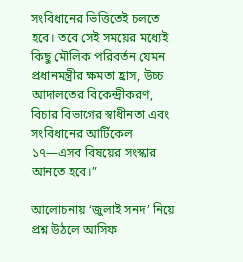সংবিধানের ভিত্তিতেই চলতে হবে। তবে সেই সময়ের মধ্যেই কিছু মৌলিক পরিবর্তন যেমন প্রধানমন্ত্রীর ক্ষমতা হ্রাস, উচ্চ আদালতের বিকেন্দ্রীকরণ, বিচার বিভাগের স্বাধীনতা এবং সংবিধানের আর্টিকেল ১৭—এসব বিষয়ের সংস্কার আনতে হবে।”

আলোচনায় ‘জুলাই সনদ’ নিয়ে প্রশ্ন উঠলে আসিফ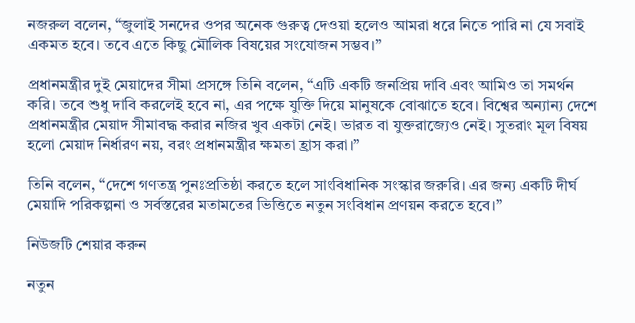নজরুল বলেন, “জুলাই সনদের ওপর অনেক গুরুত্ব দেওয়া হলেও আমরা ধরে নিতে পারি না যে সবাই একমত হবে। তবে এতে কিছু মৌলিক বিষয়ের সংযোজন সম্ভব।”

প্রধানমন্ত্রীর দুই মেয়াদের সীমা প্রসঙ্গে তিনি বলেন, “এটি একটি জনপ্রিয় দাবি এবং আমিও তা সমর্থন করি। তবে শুধু দাবি করলেই হবে না, এর পক্ষে যুক্তি দিয়ে মানুষকে বোঝাতে হবে। বিশ্বের অন্যান্য দেশে প্রধানমন্ত্রীর মেয়াদ সীমাবদ্ধ করার নজির খুব একটা নেই। ভারত বা যুক্তরাজ্যেও নেই। সুতরাং মূল বিষয় হলো মেয়াদ নির্ধারণ নয়, বরং প্রধানমন্ত্রীর ক্ষমতা হ্রাস করা।”

তিনি বলেন, “দেশে গণতন্ত্র পুনঃপ্রতিষ্ঠা করতে হলে সাংবিধানিক সংস্কার জরুরি। এর জন্য একটি দীর্ঘ মেয়াদি পরিকল্পনা ও সর্বস্তরের মতামতের ভিত্তিতে নতুন সংবিধান প্রণয়ন করতে হবে।”

নিউজটি শেয়ার করুন

নতুন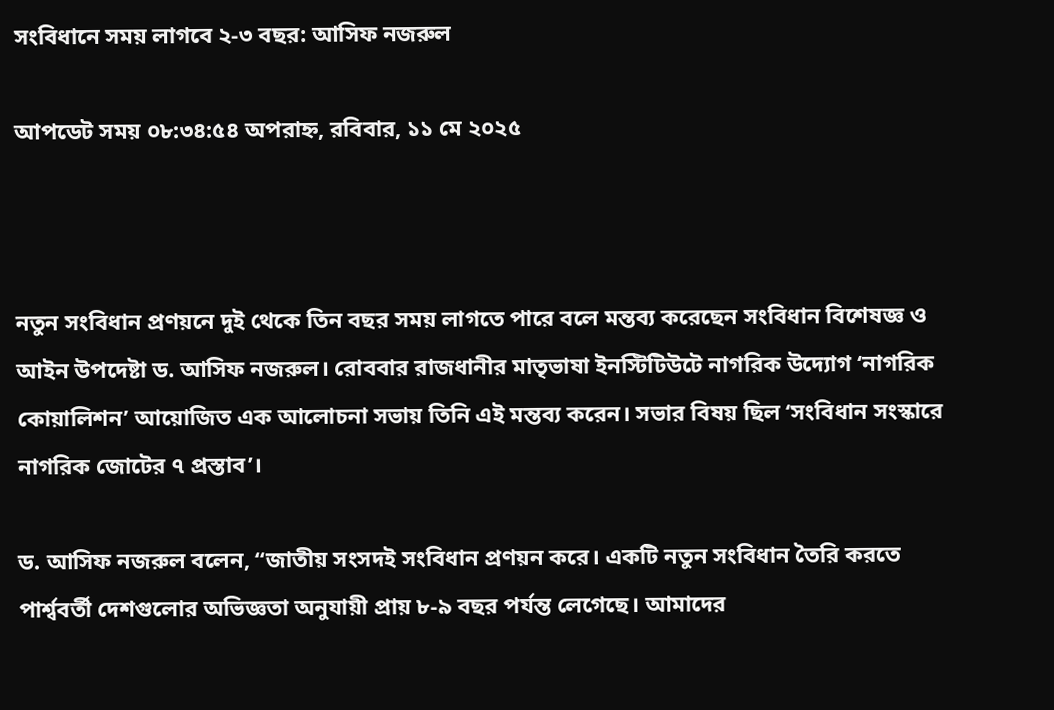সংবিধানে সময় লাগবে ২-৩ বছর: আসিফ নজরুল

আপডেট সময় ০৮:৩৪:৫৪ অপরাহ্ন, রবিবার, ১১ মে ২০২৫



নতুন সংবিধান প্রণয়নে দুই থেকে তিন বছর সময় লাগতে পারে বলে মন্তব্য করেছেন সংবিধান বিশেষজ্ঞ ও আইন উপদেষ্টা ড. আসিফ নজরুল। রোববার রাজধানীর মাতৃভাষা ইনস্টিটিউটে নাগরিক উদ্যোগ ‘নাগরিক কোয়ালিশন’ আয়োজিত এক আলোচনা সভায় তিনি এই মন্তব্য করেন। সভার বিষয় ছিল ‘সংবিধান সংস্কারে নাগরিক জোটের ৭ প্রস্তাব’।

ড. আসিফ নজরুল বলেন, “জাতীয় সংসদই সংবিধান প্রণয়ন করে। একটি নতুন সংবিধান তৈরি করতে পার্শ্ববর্তী দেশগুলোর অভিজ্ঞতা অনুযায়ী প্রায় ৮-৯ বছর পর্যন্ত লেগেছে। আমাদের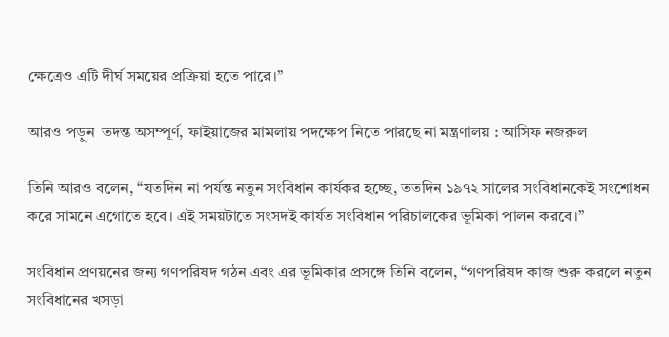ক্ষেত্রেও এটি দীর্ঘ সময়ের প্রক্রিয়া হতে পারে।”

আরও পড়ুন  তদন্ত অসম্পূর্ণ, ফাইয়াজের মামলায় পদক্ষেপ নিতে পারছে না মন্ত্রণালয় : আসিফ নজরুল

তিনি আরও বলেন, “যতদিন না পর্যন্ত নতুন সংবিধান কার্যকর হচ্ছে, ততদিন ১৯৭২ সালের সংবিধানকেই সংশোধন করে সামনে এগোতে হবে। এই সময়টাতে সংসদই কার্যত সংবিধান পরিচালকের ভূমিকা পালন করবে।”

সংবিধান প্রণয়নের জন্য গণপরিষদ গঠন এবং এর ভূমিকার প্রসঙ্গে তিনি বলেন, “গণপরিষদ কাজ শুরু করলে নতুন সংবিধানের খসড়া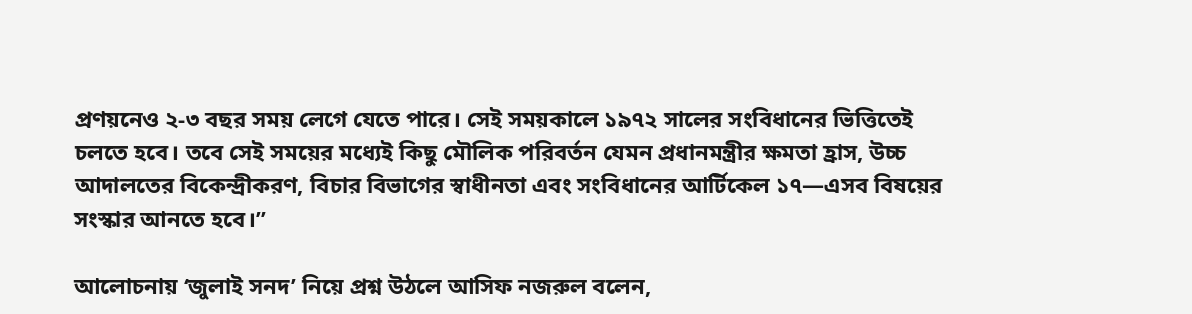প্রণয়নেও ২-৩ বছর সময় লেগে যেতে পারে। সেই সময়কালে ১৯৭২ সালের সংবিধানের ভিত্তিতেই চলতে হবে। তবে সেই সময়ের মধ্যেই কিছু মৌলিক পরিবর্তন যেমন প্রধানমন্ত্রীর ক্ষমতা হ্রাস, উচ্চ আদালতের বিকেন্দ্রীকরণ, বিচার বিভাগের স্বাধীনতা এবং সংবিধানের আর্টিকেল ১৭—এসব বিষয়ের সংস্কার আনতে হবে।”

আলোচনায় ‘জুলাই সনদ’ নিয়ে প্রশ্ন উঠলে আসিফ নজরুল বলেন,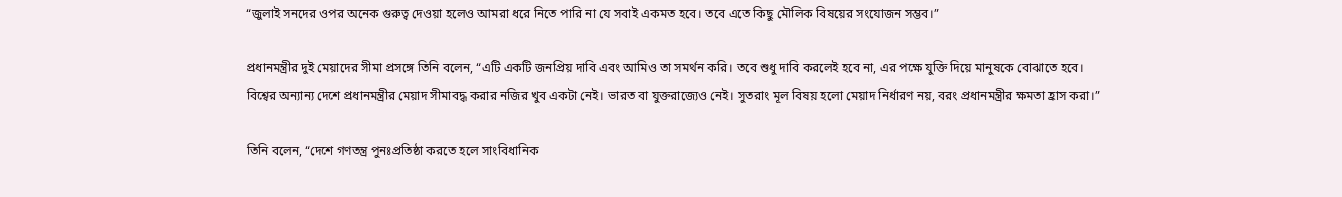“জুলাই সনদের ওপর অনেক গুরুত্ব দেওয়া হলেও আমরা ধরে নিতে পারি না যে সবাই একমত হবে। তবে এতে কিছু মৌলিক বিষয়ের সংযোজন সম্ভব।”

প্রধানমন্ত্রীর দুই মেয়াদের সীমা প্রসঙ্গে তিনি বলেন, “এটি একটি জনপ্রিয় দাবি এবং আমিও তা সমর্থন করি। তবে শুধু দাবি করলেই হবে না, এর পক্ষে যুক্তি দিয়ে মানুষকে বোঝাতে হবে। বিশ্বের অন্যান্য দেশে প্রধানমন্ত্রীর মেয়াদ সীমাবদ্ধ করার নজির খুব একটা নেই। ভারত বা যুক্তরাজ্যেও নেই। সুতরাং মূল বিষয় হলো মেয়াদ নির্ধারণ নয়, বরং প্রধানমন্ত্রীর ক্ষমতা হ্রাস করা।”

তিনি বলেন, “দেশে গণতন্ত্র পুনঃপ্রতিষ্ঠা করতে হলে সাংবিধানিক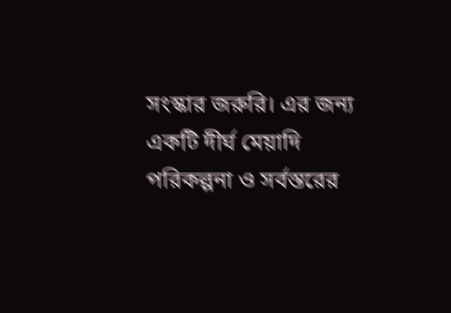সংস্কার জরুরি। এর জন্য একটি দীর্ঘ মেয়াদি পরিকল্পনা ও সর্বস্তরের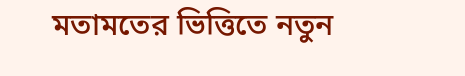মতামতের ভিত্তিতে নতুন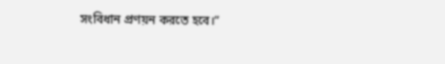সংবিধান প্রণয়ন করতে হবে।”